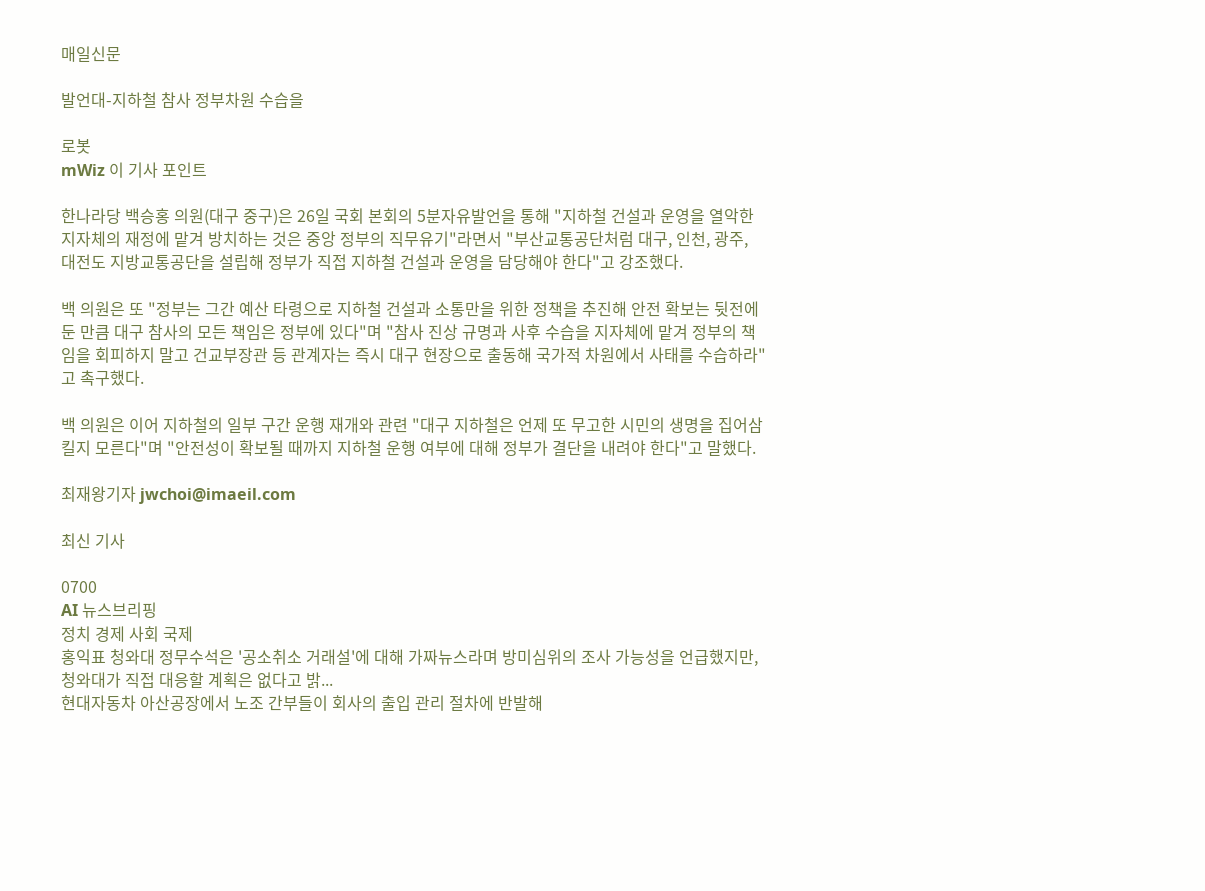매일신문

발언대-지하철 참사 정부차원 수습을

로봇
mWiz 이 기사 포인트

한나라당 백승홍 의원(대구 중구)은 26일 국회 본회의 5분자유발언을 통해 "지하철 건설과 운영을 열악한 지자체의 재정에 맡겨 방치하는 것은 중앙 정부의 직무유기"라면서 "부산교통공단처럼 대구, 인천, 광주, 대전도 지방교통공단을 설립해 정부가 직접 지하철 건설과 운영을 담당해야 한다"고 강조했다.

백 의원은 또 "정부는 그간 예산 타령으로 지하철 건설과 소통만을 위한 정책을 추진해 안전 확보는 뒷전에 둔 만큼 대구 참사의 모든 책임은 정부에 있다"며 "참사 진상 규명과 사후 수습을 지자체에 맡겨 정부의 책임을 회피하지 말고 건교부장관 등 관계자는 즉시 대구 현장으로 출동해 국가적 차원에서 사태를 수습하라"고 촉구했다.

백 의원은 이어 지하철의 일부 구간 운행 재개와 관련 "대구 지하철은 언제 또 무고한 시민의 생명을 집어삼킬지 모른다"며 "안전성이 확보될 때까지 지하철 운행 여부에 대해 정부가 결단을 내려야 한다"고 말했다.

최재왕기자 jwchoi@imaeil.com

최신 기사

0700
AI 뉴스브리핑
정치 경제 사회 국제
홍익표 청와대 정무수석은 '공소취소 거래설'에 대해 가짜뉴스라며 방미심위의 조사 가능성을 언급했지만, 청와대가 직접 대응할 계획은 없다고 밝...
현대자동차 아산공장에서 노조 간부들이 회사의 출입 관리 절차에 반발해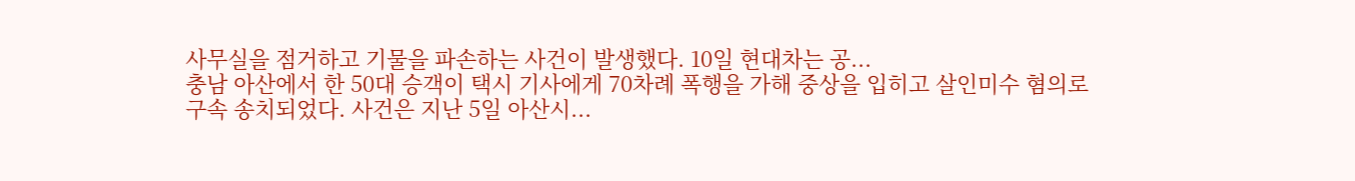사무실을 점거하고 기물을 파손하는 사건이 발생했다. 10일 현대차는 공...
충남 아산에서 한 50대 승객이 택시 기사에게 70차례 폭행을 가해 중상을 입히고 살인미수 혐의로 구속 송치되었다. 사건은 지난 5일 아산시...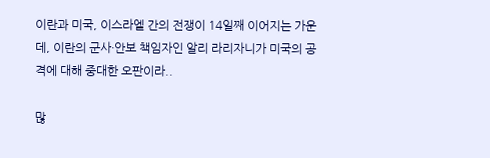이란과 미국, 이스라엘 간의 전쟁이 14일째 이어지는 가운데, 이란의 군사·안보 책임자인 알리 라리자니가 미국의 공격에 대해 중대한 오판이라..

많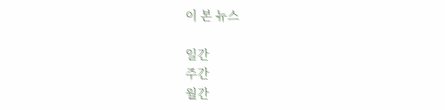이 본 뉴스

일간
주간
월간